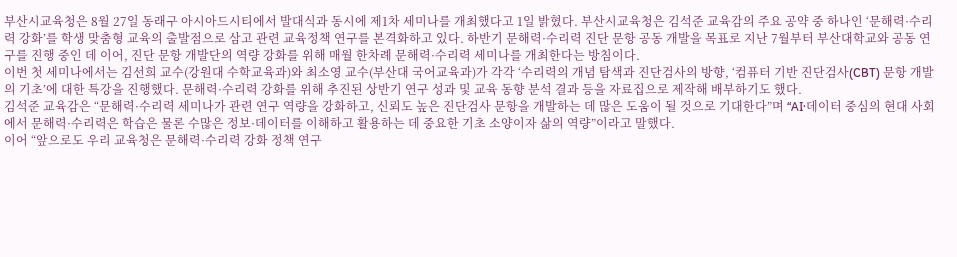부산시교육청은 8월 27일 동래구 아시아드시티에서 발대식과 동시에 제1차 세미나를 개최했다고 1일 밝혔다. 부산시교육청은 김석준 교육감의 주요 공약 중 하나인 ‘문해력·수리력 강화’를 학생 맞춤형 교육의 출발점으로 삼고 관련 교육정책 연구를 본격화하고 있다. 하반기 문해력·수리력 진단 문항 공동 개발을 목표로 지난 7월부터 부산대학교와 공동 연구를 진행 중인 데 이어, 진단 문항 개발단의 역량 강화를 위해 매월 한차례 문해력·수리력 세미나를 개최한다는 방침이다.
이번 첫 세미나에서는 김선희 교수(강원대 수학교육과)와 최소영 교수(부산대 국어교육과)가 각각 ‘수리력의 개념 탐색과 진단검사의 방향, ‘컴퓨터 기반 진단검사(CBT) 문항 개발의 기초’에 대한 특강을 진행했다. 문해력·수리력 강화를 위해 추진된 상반기 연구 성과 및 교육 동향 분석 결과 등을 자료집으로 제작해 배부하기도 했다.
김석준 교육감은 “문해력·수리력 세미나가 관련 연구 역량을 강화하고, 신뢰도 높은 진단검사 문항을 개발하는 데 많은 도움이 될 것으로 기대한다”며 “AI·데이터 중심의 현대 사회에서 문해력·수리력은 학습은 물론 수많은 정보·데이터를 이해하고 활용하는 데 중요한 기초 소양이자 삶의 역량”이라고 말했다.
이어 “앞으로도 우리 교육청은 문해력·수리력 강화 정책 연구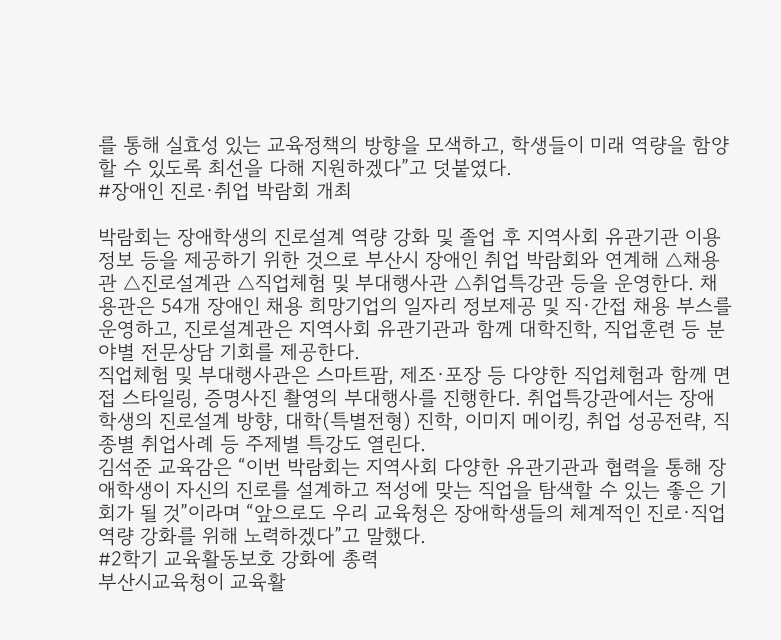를 통해 실효성 있는 교육정책의 방향을 모색하고, 학생들이 미래 역량을 함양할 수 있도록 최선을 다해 지원하겠다”고 덧붙였다.
#장애인 진로·취업 박람회 개최

박람회는 장애학생의 진로설계 역량 강화 및 졸업 후 지역사회 유관기관 이용 정보 등을 제공하기 위한 것으로 부산시 장애인 취업 박람회와 연계해 △채용관 △진로설계관 △직업체험 및 부대행사관 △취업특강관 등을 운영한다. 채용관은 54개 장애인 채용 희망기업의 일자리 정보제공 및 직·간접 채용 부스를 운영하고, 진로설계관은 지역사회 유관기관과 함께 대학진학, 직업훈련 등 분야별 전문상담 기회를 제공한다.
직업체험 및 부대행사관은 스마트팜, 제조·포장 등 다양한 직업체험과 함께 면접 스타일링, 증명사진 촬영의 부대행사를 진행한다. 취업특강관에서는 장애학생의 진로설계 방향, 대학(특별전형) 진학, 이미지 메이킹, 취업 성공전략, 직종별 취업사례 등 주제별 특강도 열린다.
김석준 교육감은 “이번 박람회는 지역사회 다양한 유관기관과 협력을 통해 장애학생이 자신의 진로를 설계하고 적성에 맞는 직업을 탐색할 수 있는 좋은 기회가 될 것”이라며 “앞으로도 우리 교육청은 장애학생들의 체계적인 진로·직업 역량 강화를 위해 노력하겠다”고 말했다.
#2학기 교육활동보호 강화에 총력
부산시교육청이 교육활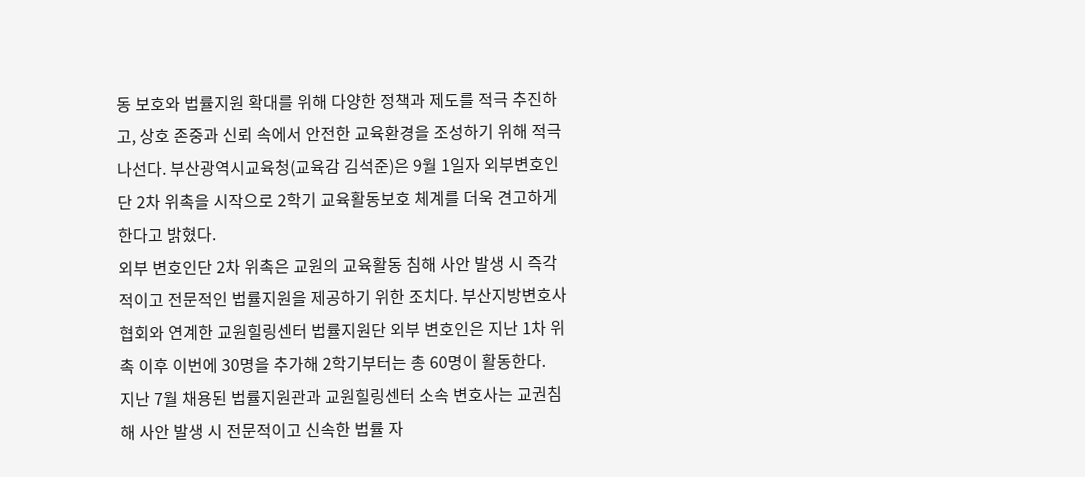동 보호와 법률지원 확대를 위해 다양한 정책과 제도를 적극 추진하고, 상호 존중과 신뢰 속에서 안전한 교육환경을 조성하기 위해 적극 나선다. 부산광역시교육청(교육감 김석준)은 9월 1일자 외부변호인단 2차 위촉을 시작으로 2학기 교육활동보호 체계를 더욱 견고하게 한다고 밝혔다.
외부 변호인단 2차 위촉은 교원의 교육활동 침해 사안 발생 시 즉각적이고 전문적인 법률지원을 제공하기 위한 조치다. 부산지방변호사협회와 연계한 교원힐링센터 법률지원단 외부 변호인은 지난 1차 위촉 이후 이번에 30명을 추가해 2학기부터는 총 60명이 활동한다.
지난 7월 채용된 법률지원관과 교원힐링센터 소속 변호사는 교권침해 사안 발생 시 전문적이고 신속한 법률 자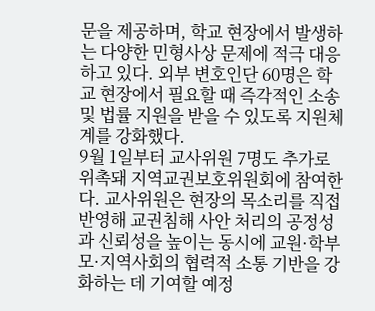문을 제공하며, 학교 현장에서 발생하는 다양한 민형사상 문제에 적극 대응하고 있다. 외부 변호인단 60명은 학교 현장에서 필요할 때 즉각적인 소송 및 법률 지원을 받을 수 있도록 지원체계를 강화했다.
9월 1일부터 교사위원 7명도 추가로 위촉돼 지역교권보호위원회에 참여한다. 교사위원은 현장의 목소리를 직접 반영해 교권침해 사안 처리의 공정성과 신뢰성을 높이는 동시에 교원·학부모·지역사회의 협력적 소통 기반을 강화하는 데 기여할 예정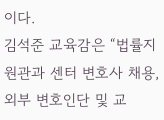이다.
김석준 교육감은 “법률지원관과 센터 변호사 채용, 외부 변호인단 및 교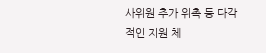사위원 추가 위촉 등 다각적인 지원 체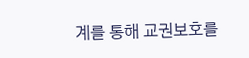계를 통해 교권보호를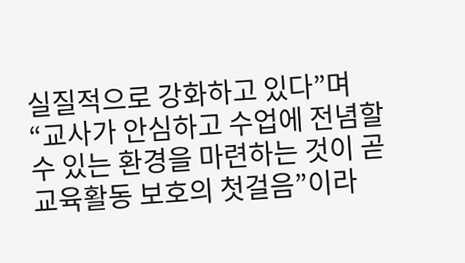실질적으로 강화하고 있다”며 “교사가 안심하고 수업에 전념할 수 있는 환경을 마련하는 것이 곧 교육활동 보호의 첫걸음”이라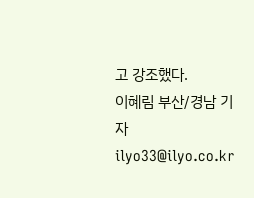고 강조했다.
이혜림 부산/경남 기자 ilyo33@ilyo.co.kr